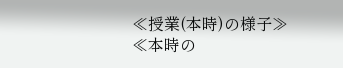≪授業(本時)の様子≫
≪本時の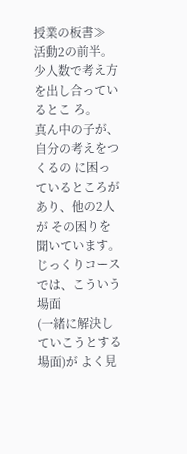授業の板書≫
活動2の前半。
少人数で考え方を出し合っているとこ ろ。
真ん中の子が、自分の考えをつくるの に困っているところがあり、他の2人が その困りを聞いています。
じっくりコースでは、こういう場面
(一緒に解決していこうとする場面)が よく見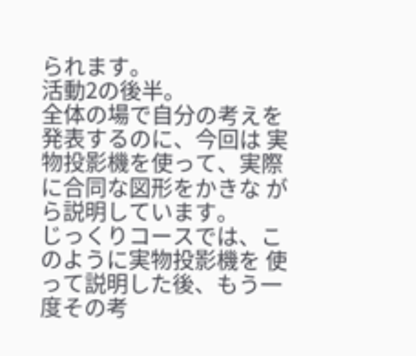られます。
活動2の後半。
全体の場で自分の考えを発表するのに、今回は 実物投影機を使って、実際に合同な図形をかきな がら説明しています。
じっくりコースでは、このように実物投影機を 使って説明した後、もう一度その考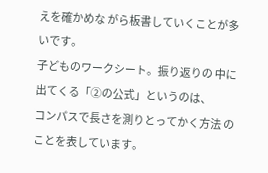えを確かめな がら板書していくことが多いです。
子どものワークシート。振り返りの 中に出てくる「②の公式」というのは、
コンパスで長さを測りとってかく方法 のことを表しています。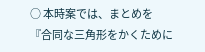○ 本時案では、まとめを
『合同な三角形をかくために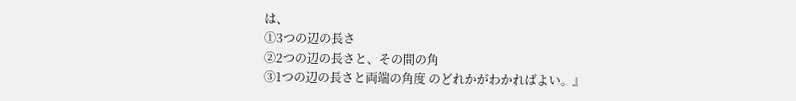は、
①3つの辺の長さ
②2つの辺の長さと、その間の角
③1つの辺の長さと両端の角度 のどれかがわかればよい。』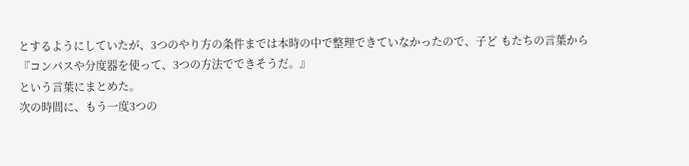とするようにしていたが、3つのやり方の条件までは本時の中で整理できていなかったので、子ど もたちの言葉から
『コンパスや分度器を使って、3つの方法でできそうだ。』
という言葉にまとめた。
次の時間に、もう一度3つの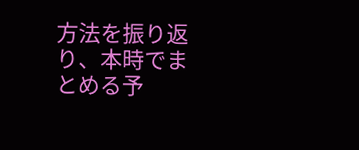方法を振り返り、本時でまとめる予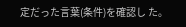定だった言葉(条件)を確認し た。